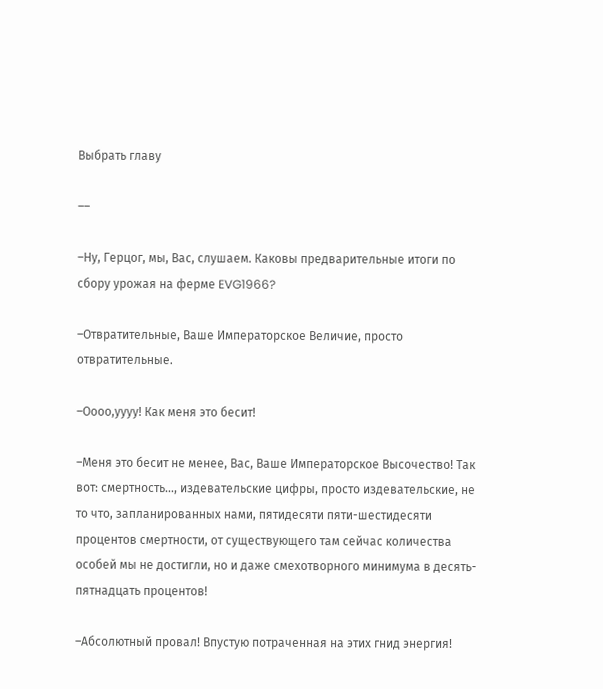Выбрать главу

––

–Ну, Герцог, мы, Вас, слушаем. Каковы предварительные итоги по сбору урожая на ферме EVG1966?

–Отвратительные, Ваше Императорское Величие, просто отвратительные.

–Оооо,уууу! Как меня это бесит!

–Меня это бесит не менее, Вас, Ваше Императорское Высочество! Так вот: смертность…, издевательские цифры, просто издевательские, не то что, запланированных нами, пятидесяти пяти-шестидесяти процентов смертности, от существующего там сейчас количества особей мы не достигли, но и даже смехотворного минимума в десять-пятнадцать процентов!

–Абсолютный провал! Впустую потраченная на этих гнид энергия!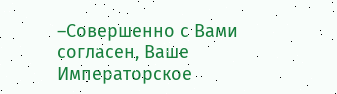–Совершенно с Вами согласен, Ваше Императорское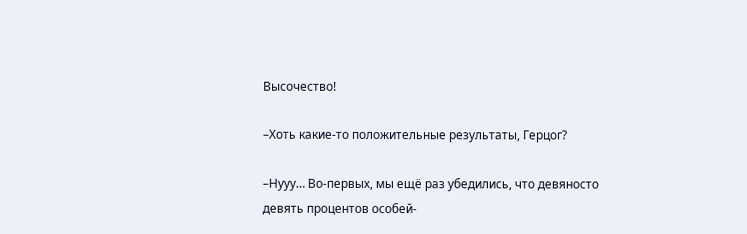Высочество!

–Хоть какие-то положительные результаты, Герцог?

–Нууу… Во-первых, мы ещё раз убедились, что девяносто девять процентов особей-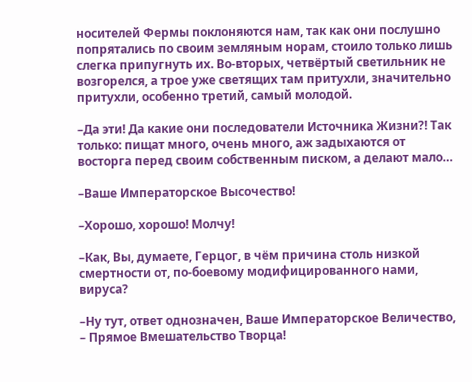носителей Фермы поклоняются нам, так как они послушно попрятались по своим земляным норам, стоило только лишь слегка припугнуть их. Во-вторых, четвёртый светильник не возгорелся, а трое уже светящих там притухли, значительно притухли, особенно третий, самый молодой.

–Да эти! Да какие они последователи Источника Жизни?! Так только: пищат много, очень много, аж задыхаются от восторга перед своим собственным писком, а делают мало…

–Ваше Императорское Высочество!

–Хорошо, хорошо! Молчу!

–Как, Вы, думаете, Герцог, в чём причина столь низкой смертности от, по-боевому модифицированного нами, вируса?

–Ну тут, ответ однозначен, Ваше Императорское Величество, – Прямое Вмешательство Творца!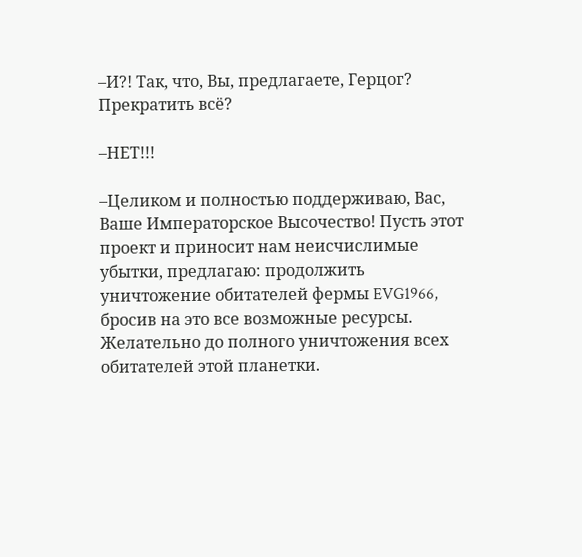–И?! Так, что, Вы, предлагаете, Герцог? Прекратить всё?

–НЕТ!!!

–Целиком и полностью поддерживаю, Вас, Ваше Императорское Высочество! Пусть этот проект и приносит нам неисчислимые убытки, предлагаю: продолжить уничтожение обитателей фермы EVG1966, бросив на это все возможные ресурсы. Желательно до полного уничтожения всех обитателей этой планетки.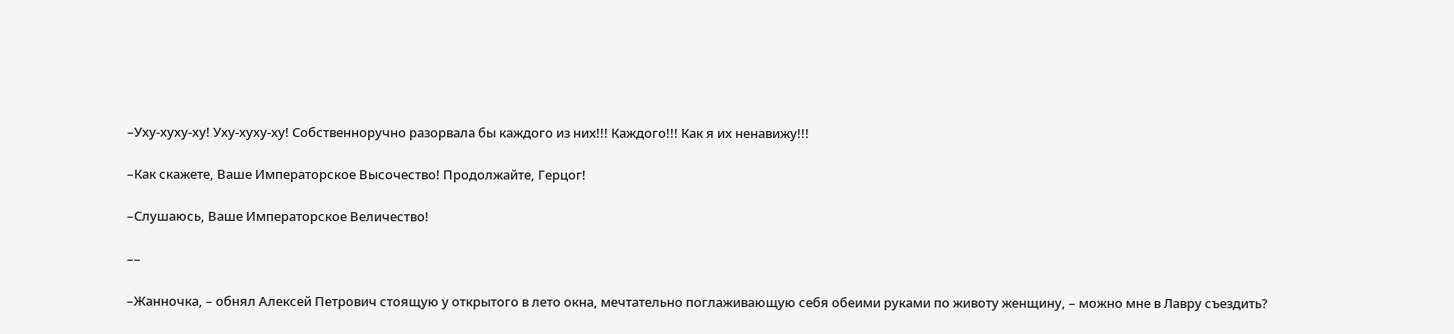–Уху-хуху-ху! Уху-хуху-ху! Собственноручно разорвала бы каждого из них!!! Каждого!!! Как я их ненавижу!!!

–Как скажете, Ваше Императорское Высочество! Продолжайте, Герцог!

–Слушаюсь, Ваше Императорское Величество!

––

–Жанночка, – обнял Алексей Петрович стоящую у открытого в лето окна, мечтательно поглаживающую себя обеими руками по животу женщину, – можно мне в Лавру съездить?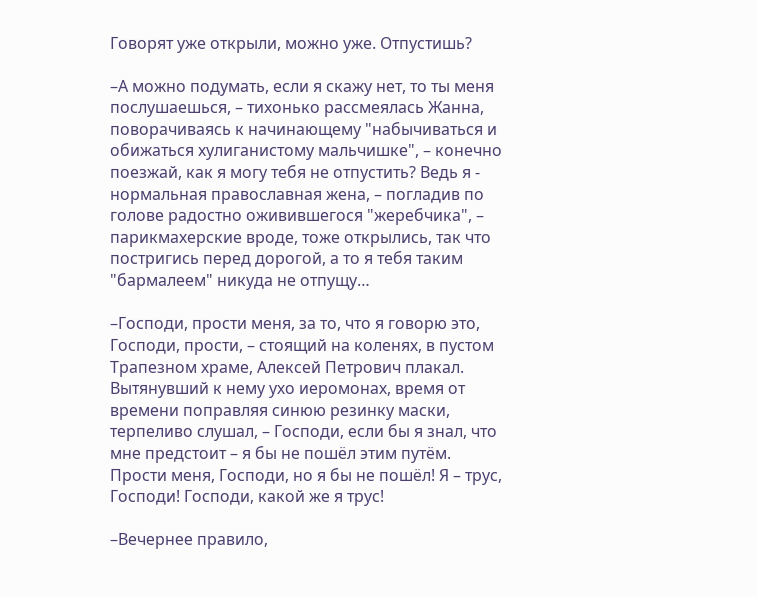Говорят уже открыли, можно уже. Отпустишь?

–А можно подумать, если я скажу нет, то ты меня послушаешься, – тихонько рассмеялась Жанна, поворачиваясь к начинающему "набычиваться и обижаться хулиганистому мальчишке", – конечно поезжай, как я могу тебя не отпустить? Ведь я ‐ нормальная православная жена, – погладив по голове радостно оживившегося "жеребчика", – парикмахерские вроде, тоже открылись, так что постригись перед дорогой, а то я тебя таким "бармалеем" никуда не отпущу…

–Господи, прости меня, за то, что я говорю это, Господи, прости, – стоящий на коленях, в пустом Трапезном храме, Алексей Петрович плакал. Вытянувший к нему ухо иеромонах, время от времени поправляя синюю резинку маски, терпеливо слушал, – Господи, если бы я знал, что мне предстоит – я бы не пошёл этим путём. Прости меня, Господи, но я бы не пошёл! Я – трус, Господи! Господи, какой же я трус!

–Вечернее правило,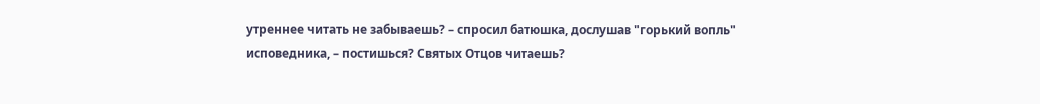утреннее читать не забываешь? – спросил батюшка, дослушав "горький вопль" исповедника, – постишься? Святых Отцов читаешь?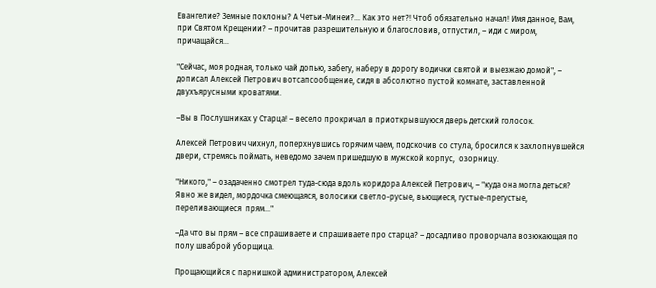Евангелие? Земные поклоны? А Четьи-Минеи?… Как это нет?! Чтоб обязательно начал! Имя данное, Вам, при Святом Крещении? – прочитав разрешительную и благословив, отпустил, – иди с миром, причащайся…

"Сейчас, моя родная, только чай допью, забегу, наберу в дорогу водички святой и выезжаю домой", – дописал Алексей Петрович вотсапсообщение, сидя в абсолютно пустой комнате, заставленной двухъярусными кроватями.

–Вы в Послушниках у Старца! – весело прокричал в приоткрывшуюся дверь детский голосок.

Алексей Петрович чихнул, поперхнувшись горячим чаем, подскочив со стула, бросился к захлопнувшейся двери, стремясь поймать, неведомо зачем пришедшую в мужской корпус,  озорницу.

"Никого," – озадаченно смотрел туда-сюда вдоль коридора Алексей Петрович, – "куда она могла деться? Явно же видел, мордочка смеющаяся, волосики светло-русые, вьющиеся, густые-прегустые, переливающиеся  прям…"

–Да что вы прям – все спрашиваете и спрашиваете про старца? – досадливо проворчала возюкающая по полу шваброй уборщица.

Прощающийся с парнишкой администратором, Алексей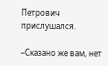Петрович прислушался.

–Сказано же вам, нет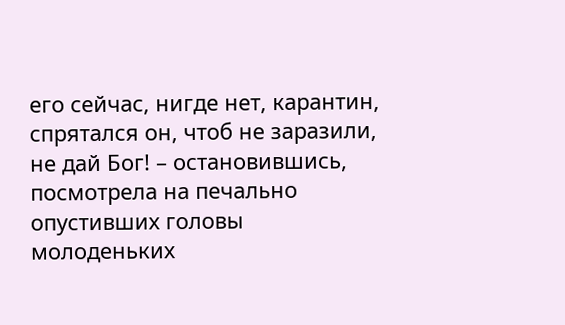его сейчас, нигде нет, карантин, спрятался он, чтоб не заразили, не дай Бог! – остановившись, посмотрела на печально опустивших головы молоденьких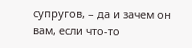супругов, – да и зачем он вам, если что-то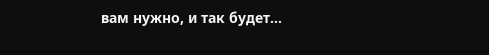вам нужно, и так будет…